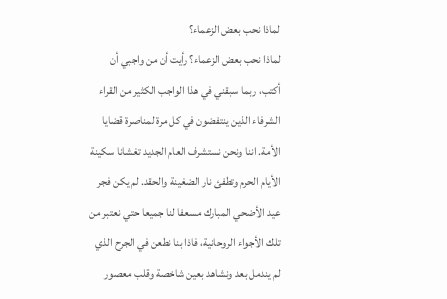لماذا نحب بعض الزعماء؟
لماذا نحب بعض الزعماء؟ رأيت أن من واجبي أن أكتب، ربما سبقني في هذا الواجب الكثير من القراء الشرفاء الذين ينتفضون في كل مرة لمناصرة قضايا الأمة. اننا ونحن نستشرف العام الجديد تغشانا سكينة الأيام الحرم وتطفئ نار الضغينة والحقد. لم يكن فجر عيد الأضحي المبارك مسعفا لنا جميعا حتي نعتبر من تلك الأجواء الروحانية، فاذا بنا نطعن في الجرح الذي لم يندمل بعد ونشاهد بعين شاخصة وقلب معصور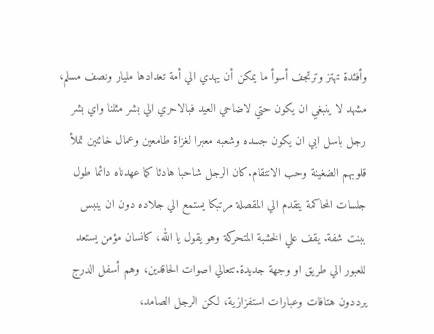وأفئدة تهتز وترتجف أسوأ ما يمكن أن يهدي الي أمة تعدادها مليار ونصف مسلم، مشهد لا ينبغي ان يكون حتي لاضاحي العيد فبالاحري الي بشر مثلنا واي بشر رجل باسل ابي ان يكون جسده وشعبه معبرا لغزاة طامعين وعمال خائنين تملأ قلوبهم الضغينة وحب الانتقام.كان الرجل شاحبا هادئا كما عهدناه دائما طول جلسات المحاكمة يتقدم الي المقصلة مرتبكا يستمع الي جلاده دون ان ينبس ببنت شفة. يقف علي الخشبة المتحركة وهو يقول يا الله، كانسان مؤمن يستعد للعبور الي طريق او وجهة جديدة.تتعالي اصوات الحاقدين، وهم أسفل الدرج يرددون هتافات وعبارات استفزازية، لكن الرجل الصامد،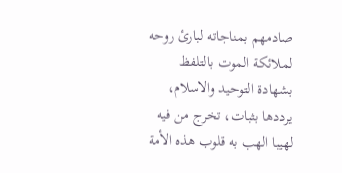صادمهم بمناجاته لبارئ روحه لملائكة الموت بالتلفظ بشهادة التوحيد والاسلام، يرددها بثبات، تخرج من فيه لهيبا الهب به قلوب هذه الأمة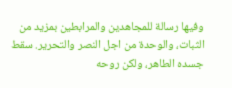وفيها رسالة للمجاهدين والمرابطين بمزيد من الثبات، والوحدة من اجل النصر والتحرير. سقط جسده الطاهر، ولكن روحه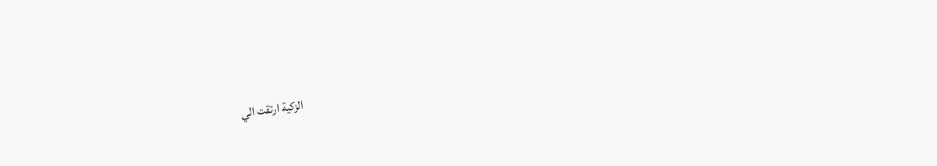الزكية ارتقت الي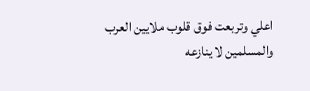اعلي وتربعت فوق قلوب ملايين العرب والمسلمين لا ينازعه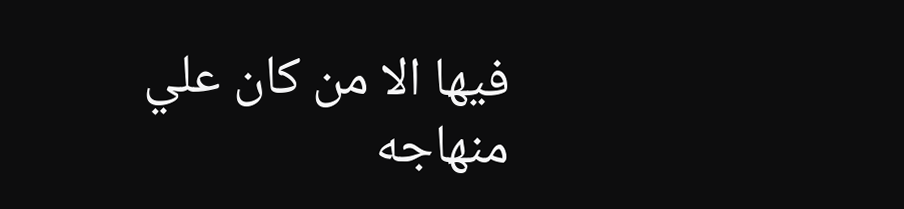فيها الا من كان علي منهاجه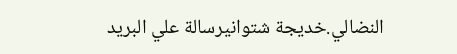النضالي.خديجة شتوانيرسالة علي البريد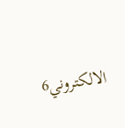الالكتروني6